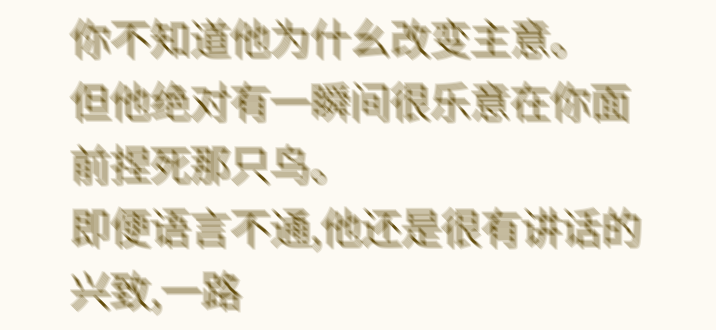你不知道他为什幺改变主意。
但他绝对有一瞬间很乐意在你面前捏死那只鸟。
即便语言不通,他还是很有讲话的兴致,一路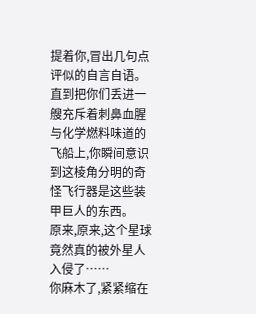提着你,冒出几句点评似的自言自语。直到把你们丢进一艘充斥着刺鼻血腥与化学燃料味道的飞船上,你瞬间意识到这棱角分明的奇怪飞行器是这些装甲巨人的东西。
原来,原来,这个星球竟然真的被外星人入侵了……
你麻木了,紧紧缩在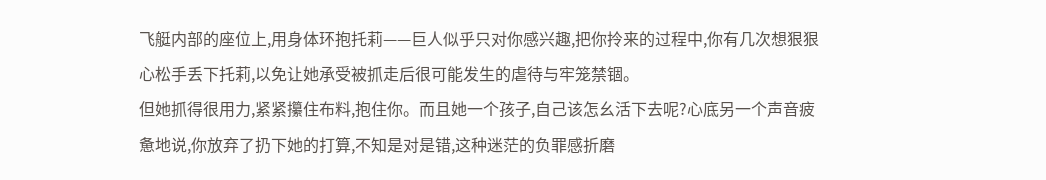飞艇内部的座位上,用身体环抱托莉——巨人似乎只对你感兴趣,把你拎来的过程中,你有几次想狠狠心松手丢下托莉,以免让她承受被抓走后很可能发生的虐待与牢笼禁锢。
但她抓得很用力,紧紧攥住布料,抱住你。而且她一个孩子,自己该怎幺活下去呢?心底另一个声音疲惫地说,你放弃了扔下她的打算,不知是对是错,这种迷茫的负罪感折磨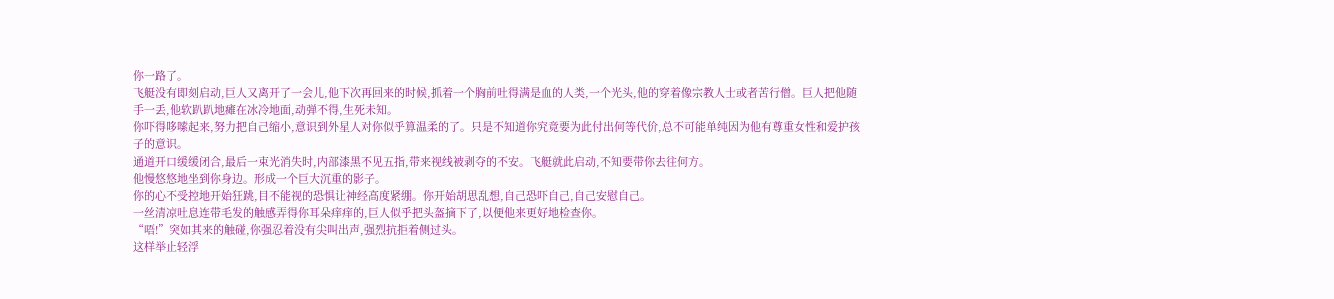你一路了。
飞艇没有即刻启动,巨人又离开了一会儿,他下次再回来的时候,抓着一个胸前吐得满是血的人类,一个光头,他的穿着像宗教人士或者苦行僧。巨人把他随手一丢,他软趴趴地瘫在冰冷地面,动弹不得,生死未知。
你吓得哆嗦起来,努力把自己缩小,意识到外星人对你似乎算温柔的了。只是不知道你究竟要为此付出何等代价,总不可能单纯因为他有尊重女性和爱护孩子的意识。
通道开口缓缓闭合,最后一束光消失时,内部漆黑不见五指,带来视线被剥夺的不安。飞艇就此启动,不知要带你去往何方。
他慢悠悠地坐到你身边。形成一个巨大沉重的影子。
你的心不受控地开始狂跳,目不能视的恐惧让神经高度紧绷。你开始胡思乱想,自己恐吓自己,自己安慰自己。
一丝清凉吐息连带毛发的触感弄得你耳朵痒痒的,巨人似乎把头盔摘下了,以便他来更好地检查你。
“唔!”突如其来的触碰,你强忍着没有尖叫出声,强烈抗拒着侧过头。
这样举止轻浮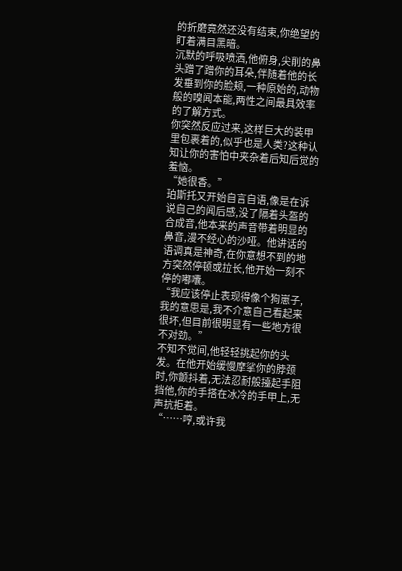的折磨竟然还没有结束,你绝望的盯着满目黑暗。
沉默的呼吸喷洒,他俯身,尖削的鼻头蹭了蹭你的耳朵,伴随着他的长发垂到你的脸颊,一种原始的,动物般的嗅闻本能,两性之间最具效率的了解方式。
你突然反应过来,这样巨大的装甲里包裹着的,似乎也是人类?这种认知让你的害怕中夹杂着后知后觉的羞恼。
“她很香。”
珀斯托又开始自言自语,像是在诉说自己的闻后感,没了隔着头盔的合成音,他本来的声音带着明显的鼻音,漫不经心的沙哑。他讲话的语调真是神奇,在你意想不到的地方突然停顿或拉长,他开始一刻不停的嘟囔。
“我应该停止表现得像个狗崽子,我的意思是,我不介意自己看起来很坏,但目前很明显有一些地方很不对劲。”
不知不觉间,他轻轻挑起你的头发。在他开始缓慢摩挲你的脖颈时,你颤抖着,无法忍耐般擡起手阻挡他,你的手搭在冰冷的手甲上,无声抗拒着。
“……哼,或许我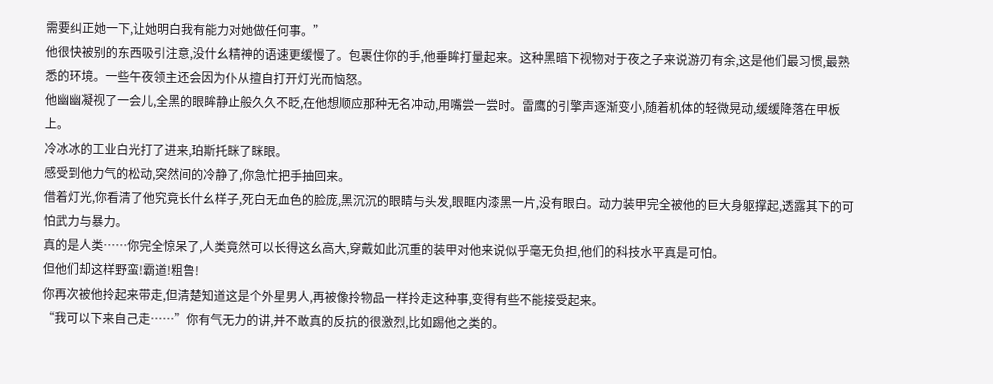需要纠正她一下,让她明白我有能力对她做任何事。”
他很快被别的东西吸引注意,没什幺精神的语速更缓慢了。包裹住你的手,他垂眸打量起来。这种黑暗下视物对于夜之子来说游刃有余,这是他们最习惯,最熟悉的环境。一些午夜领主还会因为仆从擅自打开灯光而恼怒。
他幽幽凝视了一会儿,全黑的眼眸静止般久久不眨,在他想顺应那种无名冲动,用嘴尝一尝时。雷鹰的引擎声逐渐变小,随着机体的轻微晃动,缓缓降落在甲板上。
冷冰冰的工业白光打了进来,珀斯托眯了眯眼。
感受到他力气的松动,突然间的冷静了,你急忙把手抽回来。
借着灯光,你看清了他究竟长什幺样子,死白无血色的脸庞,黑沉沉的眼睛与头发,眼眶内漆黑一片,没有眼白。动力装甲完全被他的巨大身躯撑起,透露其下的可怕武力与暴力。
真的是人类……你完全惊呆了,人类竟然可以长得这幺高大,穿戴如此沉重的装甲对他来说似乎毫无负担,他们的科技水平真是可怕。
但他们却这样野蛮!霸道!粗鲁!
你再次被他拎起来带走,但清楚知道这是个外星男人,再被像拎物品一样拎走这种事,变得有些不能接受起来。
“我可以下来自己走……”你有气无力的讲,并不敢真的反抗的很激烈,比如踢他之类的。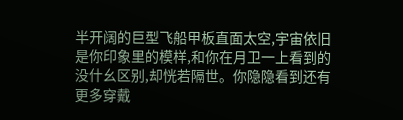半开阔的巨型飞船甲板直面太空,宇宙依旧是你印象里的模样,和你在月卫一上看到的没什幺区别,却恍若隔世。你隐隐看到还有更多穿戴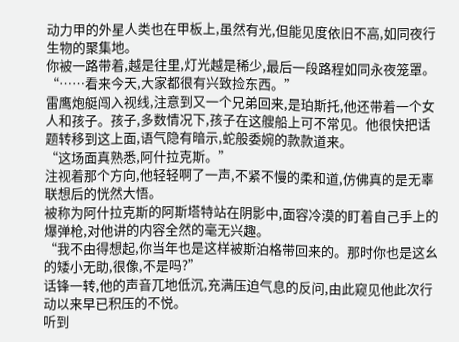动力甲的外星人类也在甲板上,虽然有光,但能见度依旧不高,如同夜行生物的聚集地。
你被一路带着,越是往里,灯光越是稀少,最后一段路程如同永夜笼罩。
“……看来今天,大家都很有兴致捡东西。”
雷鹰炮艇闯入视线,注意到又一个兄弟回来,是珀斯托,他还带着一个女人和孩子。孩子,多数情况下,孩子在这艘船上可不常见。他很快把话题转移到这上面,语气隐有暗示,蛇般委婉的款款道来。
“这场面真熟悉,阿什拉克斯。”
注视着那个方向,他轻轻啊了一声,不紧不慢的柔和道,仿佛真的是无辜联想后的恍然大悟。
被称为阿什拉克斯的阿斯塔特站在阴影中,面容冷漠的盯着自己手上的爆弹枪,对他讲的内容全然的毫无兴趣。
“我不由得想起,你当年也是这样被斯泊格带回来的。那时你也是这幺的矮小无助,很像,不是吗?”
话锋一转,他的声音兀地低沉,充满压迫气息的反问,由此窥见他此次行动以来早已积压的不悦。
听到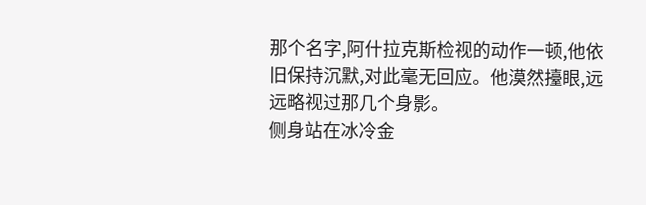那个名字,阿什拉克斯检视的动作一顿,他依旧保持沉默,对此毫无回应。他漠然擡眼,远远略视过那几个身影。
侧身站在冰冷金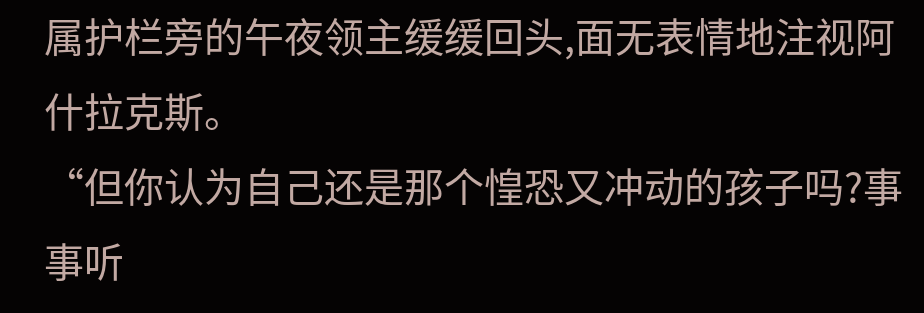属护栏旁的午夜领主缓缓回头,面无表情地注视阿什拉克斯。
“但你认为自己还是那个惶恐又冲动的孩子吗?事事听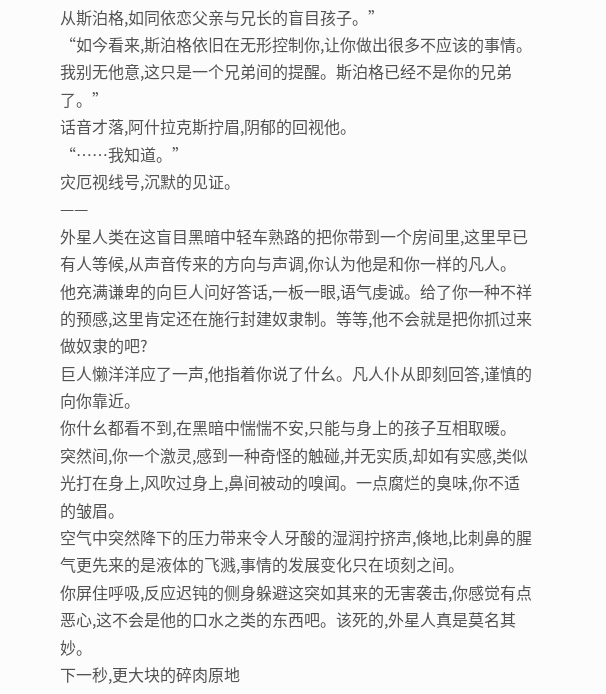从斯泊格,如同依恋父亲与兄长的盲目孩子。”
“如今看来,斯泊格依旧在无形控制你,让你做出很多不应该的事情。我别无他意,这只是一个兄弟间的提醒。斯泊格已经不是你的兄弟了。”
话音才落,阿什拉克斯拧眉,阴郁的回视他。
“……我知道。”
灾厄视线号,沉默的见证。
——
外星人类在这盲目黑暗中轻车熟路的把你带到一个房间里,这里早已有人等候,从声音传来的方向与声调,你认为他是和你一样的凡人。
他充满谦卑的向巨人问好答话,一板一眼,语气虔诚。给了你一种不祥的预感,这里肯定还在施行封建奴隶制。等等,他不会就是把你抓过来做奴隶的吧?
巨人懒洋洋应了一声,他指着你说了什幺。凡人仆从即刻回答,谨慎的向你靠近。
你什幺都看不到,在黑暗中惴惴不安,只能与身上的孩子互相取暖。
突然间,你一个激灵,感到一种奇怪的触碰,并无实质,却如有实感,类似光打在身上,风吹过身上,鼻间被动的嗅闻。一点腐烂的臭味,你不适的皱眉。
空气中突然降下的压力带来令人牙酸的湿润拧挤声,倏地,比刺鼻的腥气更先来的是液体的飞溅,事情的发展变化只在顷刻之间。
你屏住呼吸,反应迟钝的侧身躲避这突如其来的无害袭击,你感觉有点恶心,这不会是他的口水之类的东西吧。该死的,外星人真是莫名其妙。
下一秒,更大块的碎肉原地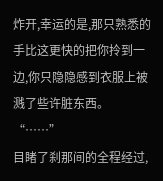炸开,幸运的是,那只熟悉的手比这更快的把你拎到一边,你只隐隐感到衣服上被溅了些许脏东西。
“……”
目睹了刹那间的全程经过,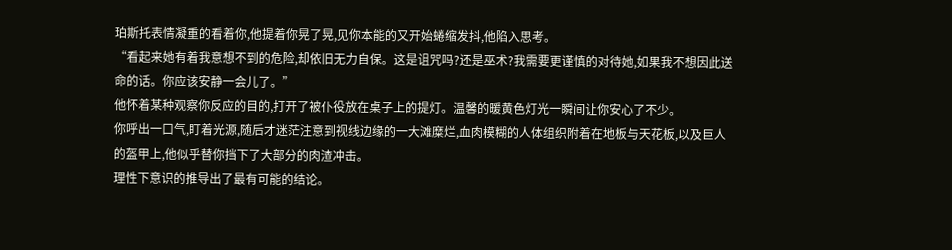珀斯托表情凝重的看着你,他提着你晃了晃,见你本能的又开始蜷缩发抖,他陷入思考。
“看起来她有着我意想不到的危险,却依旧无力自保。这是诅咒吗?还是巫术?我需要更谨慎的对待她,如果我不想因此送命的话。你应该安静一会儿了。”
他怀着某种观察你反应的目的,打开了被仆役放在桌子上的提灯。温馨的暖黄色灯光一瞬间让你安心了不少。
你呼出一口气,盯着光源,随后才迷茫注意到视线边缘的一大滩糜烂,血肉模糊的人体组织附着在地板与天花板,以及巨人的盔甲上,他似乎替你挡下了大部分的肉渣冲击。
理性下意识的推导出了最有可能的结论。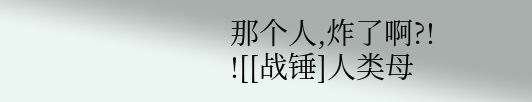那个人,炸了啊?!
![[战锤]人类母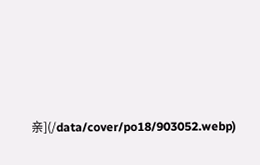亲](/data/cover/po18/903052.webp)